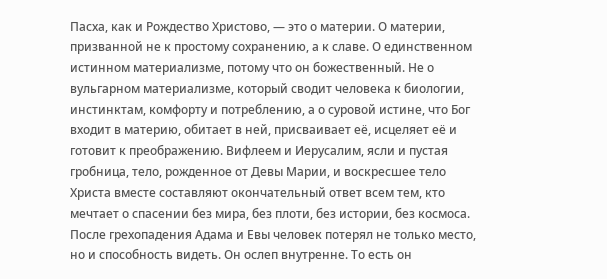Пасха, как и Рождество Христово, — это о материи. О материи, призванной не к простому сохранению, а к славе. О единственном истинном материализме, потому что он божественный. Не о вульгарном материализме, который сводит человека к биологии, инстинктам, комфорту и потреблению, а о суровой истине, что Бог входит в материю, обитает в ней, присваивает её, исцеляет её и готовит к преображению. Вифлеем и Иерусалим, ясли и пустая гробница, тело, рожденное от Девы Марии, и воскресшее тело Христа вместе составляют окончательный ответ всем тем, кто мечтает о спасении без мира, без плоти, без истории, без космоса.
После грехопадения Адама и Евы человек потерял не только место, но и способность видеть. Он ослеп внутренне. То есть он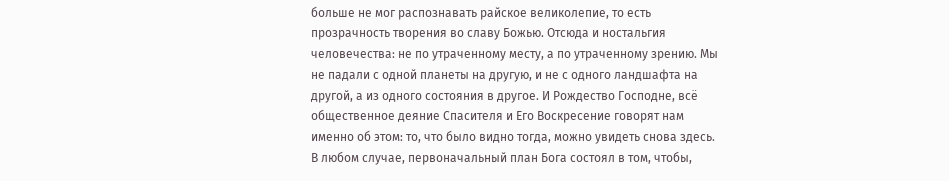больше не мог распознавать райское великолепие, то есть прозрачность творения во славу Божью. Отсюда и ностальгия человечества: не по утраченному месту, а по утраченному зрению. Мы не падали с одной планеты на другую, и не с одного ландшафта на другой, а из одного состояния в другое. И Рождество Господне, всё общественное деяние Спасителя и Его Воскресение говорят нам именно об этом: то, что было видно тогда, можно увидеть снова здесь. В любом случае, первоначальный план Бога состоял в том, чтобы,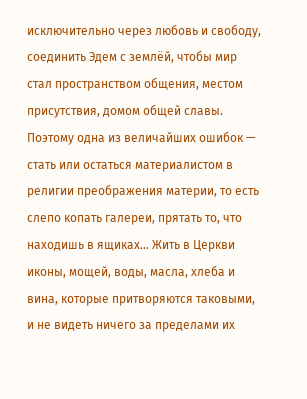исключительно через любовь и свободу, соединить Эдем с землёй, чтобы мир стал пространством общения, местом присутствия, домом общей славы.
Поэтому одна из величайших ошибок — стать или остаться материалистом в религии преображения материи, то есть слепо копать галереи, прятать то, что находишь в ящиках… Жить в Церкви иконы, мощей, воды, масла, хлеба и вина, которые притворяются таковыми, и не видеть ничего за пределами их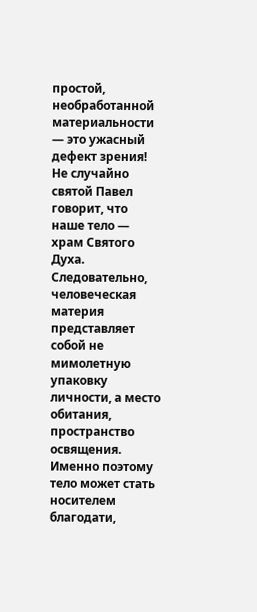простой, необработанной материальности — это ужасный дефект зрения! Не случайно святой Павел говорит, что наше тело — храм Святого Духа. Следовательно, человеческая материя представляет собой не мимолетную упаковку личности, а место обитания, пространство освящения. Именно поэтому тело может стать носителем благодати,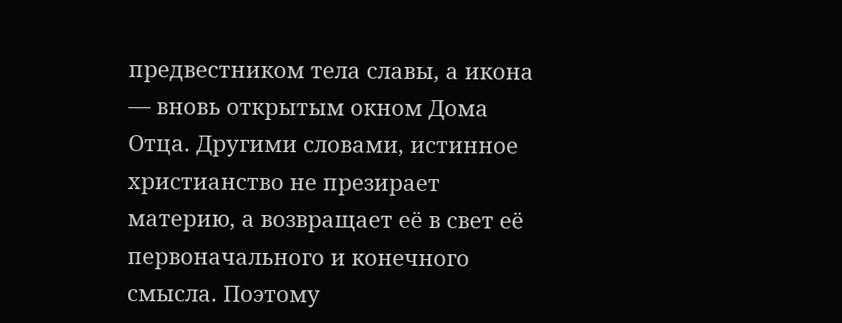предвестником тела славы, а икона — вновь открытым окном Дома Отца. Другими словами, истинное христианство не презирает материю, а возвращает её в свет её первоначального и конечного смысла. Поэтому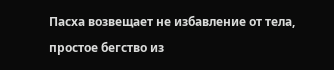Пасха возвещает не избавление от тела, простое бегство из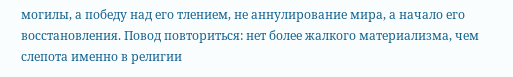могилы, а победу над его тлением, не аннулирование мира, а начало его восстановления. Повод повториться: нет более жалкого материализма, чем слепота именно в религии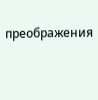преображения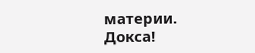материи.
Докса!